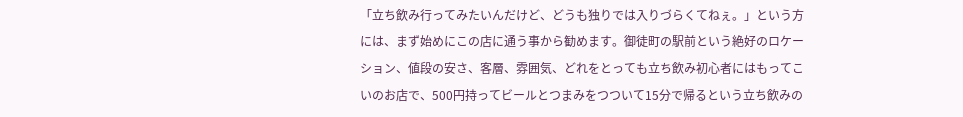「立ち飲み行ってみたいんだけど、どうも独りでは入りづらくてねぇ。」という方には、まず始めにこの店に通う事から勧めます。御徒町の駅前という絶好のロケーション、値段の安さ、客層、雰囲気、どれをとっても立ち飲み初心者にはもってこいのお店で、500円持ってビールとつまみをつついて15分で帰るという立ち飲みの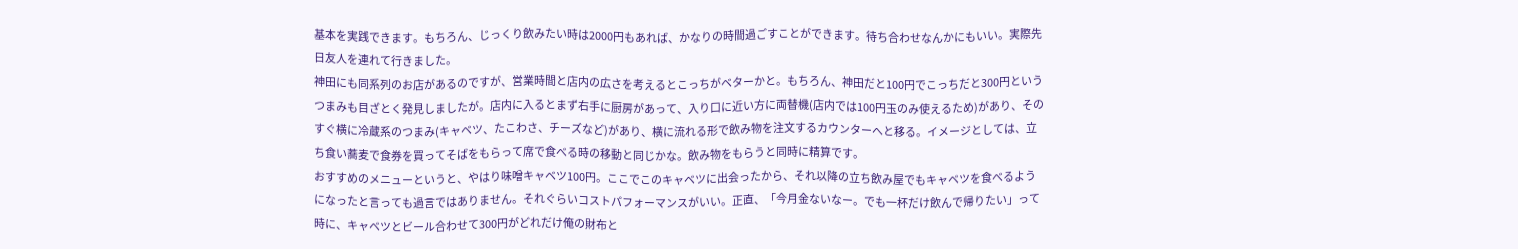基本を実践できます。もちろん、じっくり飲みたい時は2000円もあれば、かなりの時間過ごすことができます。待ち合わせなんかにもいい。実際先日友人を連れて行きました。
神田にも同系列のお店があるのですが、営業時間と店内の広さを考えるとこっちがベターかと。もちろん、神田だと100円でこっちだと300円というつまみも目ざとく発見しましたが。店内に入るとまず右手に厨房があって、入り口に近い方に両替機(店内では100円玉のみ使えるため)があり、そのすぐ横に冷蔵系のつまみ(キャベツ、たこわさ、チーズなど)があり、横に流れる形で飲み物を注文するカウンターへと移る。イメージとしては、立ち食い蕎麦で食券を買ってそばをもらって席で食べる時の移動と同じかな。飲み物をもらうと同時に精算です。
おすすめのメニューというと、やはり味噌キャベツ100円。ここでこのキャベツに出会ったから、それ以降の立ち飲み屋でもキャベツを食べるようになったと言っても過言ではありません。それぐらいコストパフォーマンスがいい。正直、「今月金ないなー。でも一杯だけ飲んで帰りたい」って時に、キャベツとビール合わせて300円がどれだけ俺の財布と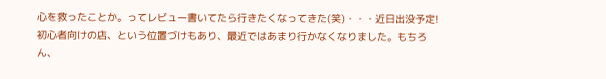心を救ったことか。ってレビュー書いてたら行きたくなってきた(笑)・・・近日出没予定!
初心者向けの店、という位置づけもあり、最近ではあまり行かなくなりました。もちろん、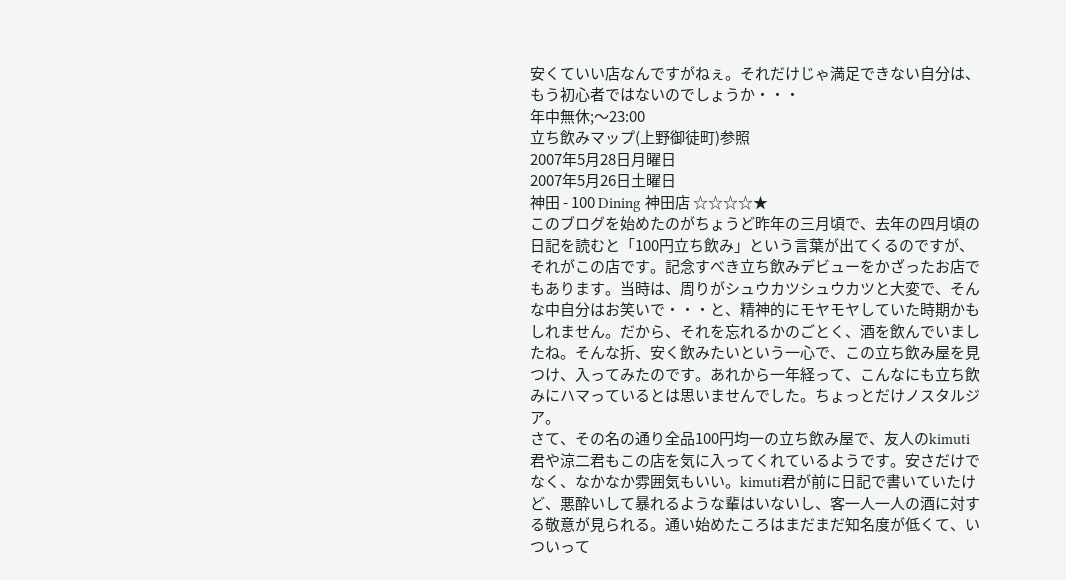安くていい店なんですがねぇ。それだけじゃ満足できない自分は、もう初心者ではないのでしょうか・・・
年中無休;〜23:00
立ち飲みマップ(上野御徒町)参照
2007年5月28日月曜日
2007年5月26日土曜日
神田 - 100 Dining 神田店 ☆☆☆☆★
このブログを始めたのがちょうど昨年の三月頃で、去年の四月頃の日記を読むと「100円立ち飲み」という言葉が出てくるのですが、それがこの店です。記念すべき立ち飲みデビューをかざったお店でもあります。当時は、周りがシュウカツシュウカツと大変で、そんな中自分はお笑いで・・・と、精神的にモヤモヤしていた時期かもしれません。だから、それを忘れるかのごとく、酒を飲んでいましたね。そんな折、安く飲みたいという一心で、この立ち飲み屋を見つけ、入ってみたのです。あれから一年経って、こんなにも立ち飲みにハマっているとは思いませんでした。ちょっとだけノスタルジア。
さて、その名の通り全品100円均一の立ち飲み屋で、友人のkimuti君や涼二君もこの店を気に入ってくれているようです。安さだけでなく、なかなか雰囲気もいい。kimuti君が前に日記で書いていたけど、悪酔いして暴れるような輩はいないし、客一人一人の酒に対する敬意が見られる。通い始めたころはまだまだ知名度が低くて、いついって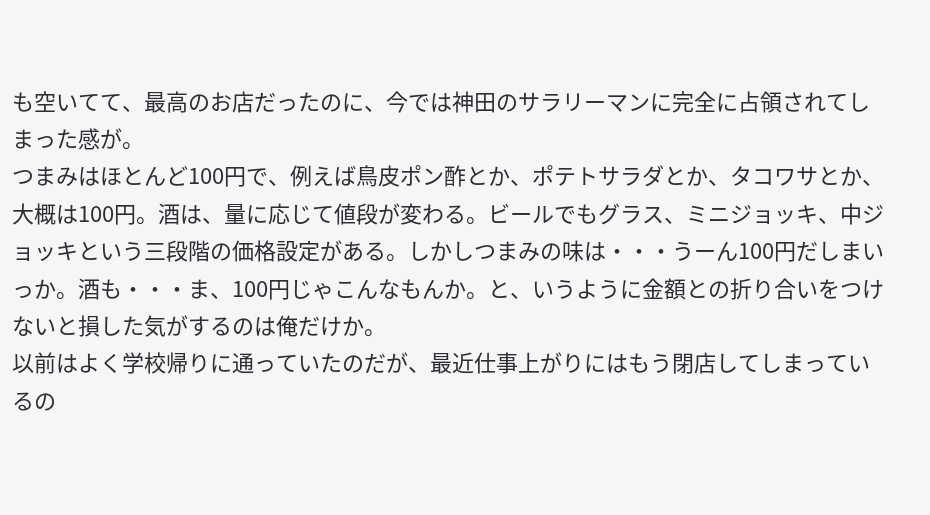も空いてて、最高のお店だったのに、今では神田のサラリーマンに完全に占領されてしまった感が。
つまみはほとんど100円で、例えば鳥皮ポン酢とか、ポテトサラダとか、タコワサとか、大概は100円。酒は、量に応じて値段が変わる。ビールでもグラス、ミニジョッキ、中ジョッキという三段階の価格設定がある。しかしつまみの味は・・・うーん100円だしまいっか。酒も・・・ま、100円じゃこんなもんか。と、いうように金額との折り合いをつけないと損した気がするのは俺だけか。
以前はよく学校帰りに通っていたのだが、最近仕事上がりにはもう閉店してしまっているの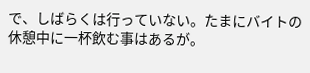で、しばらくは行っていない。たまにバイトの休憩中に一杯飲む事はあるが。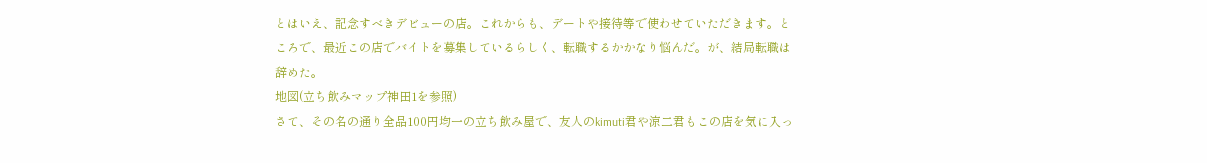とはいえ、記念すべきデビューの店。これからも、デートや接待等で使わせていただきます。ところで、最近この店でバイトを募集しているらしく、転職するかかなり悩んだ。が、結局転職は辞めた。
地図(立ち飲みマップ神田1を参照)
さて、その名の通り全品100円均一の立ち飲み屋で、友人のkimuti君や涼二君もこの店を気に入っ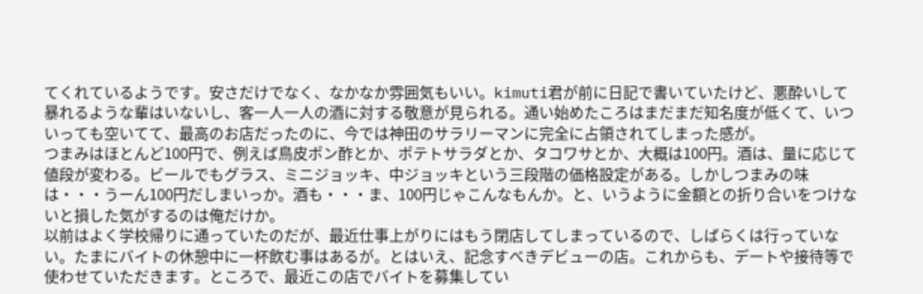てくれているようです。安さだけでなく、なかなか雰囲気もいい。kimuti君が前に日記で書いていたけど、悪酔いして暴れるような輩はいないし、客一人一人の酒に対する敬意が見られる。通い始めたころはまだまだ知名度が低くて、いついっても空いてて、最高のお店だったのに、今では神田のサラリーマンに完全に占領されてしまった感が。
つまみはほとんど100円で、例えば鳥皮ポン酢とか、ポテトサラダとか、タコワサとか、大概は100円。酒は、量に応じて値段が変わる。ビールでもグラス、ミニジョッキ、中ジョッキという三段階の価格設定がある。しかしつまみの味は・・・うーん100円だしまいっか。酒も・・・ま、100円じゃこんなもんか。と、いうように金額との折り合いをつけないと損した気がするのは俺だけか。
以前はよく学校帰りに通っていたのだが、最近仕事上がりにはもう閉店してしまっているので、しばらくは行っていない。たまにバイトの休憩中に一杯飲む事はあるが。とはいえ、記念すべきデビューの店。これからも、デートや接待等で使わせていただきます。ところで、最近この店でバイトを募集してい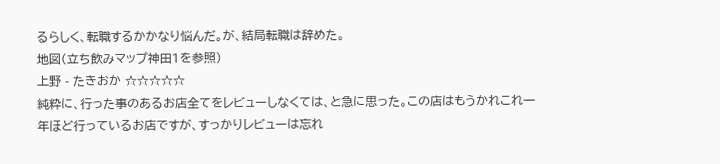るらしく、転職するかかなり悩んだ。が、結局転職は辞めた。
地図(立ち飲みマップ神田1を参照)
上野 - たきおか ☆☆☆☆☆
純粋に、行った事のあるお店全てをレビューしなくては、と急に思った。この店はもうかれこれ一年ほど行っているお店ですが、すっかりレビューは忘れ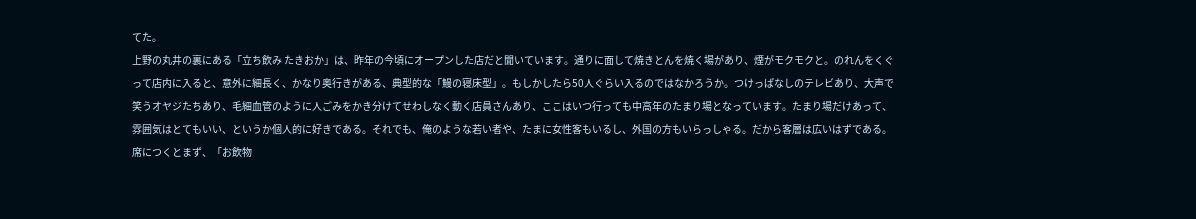てた。
上野の丸井の裏にある「立ち飲み たきおか」は、昨年の今頃にオープンした店だと聞いています。通りに面して焼きとんを焼く場があり、煙がモクモクと。のれんをくぐって店内に入ると、意外に細長く、かなり奥行きがある、典型的な「鰻の寝床型」。もしかしたら50人ぐらい入るのではなかろうか。つけっぱなしのテレビあり、大声で笑うオヤジたちあり、毛細血管のように人ごみをかき分けてせわしなく動く店員さんあり、ここはいつ行っても中高年のたまり場となっています。たまり場だけあって、雰囲気はとてもいい、というか個人的に好きである。それでも、俺のような若い者や、たまに女性客もいるし、外国の方もいらっしゃる。だから客層は広いはずである。
席につくとまず、「お飲物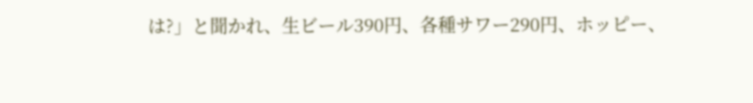は?」と聞かれ、生ビール390円、各種サワー290円、ホッピー、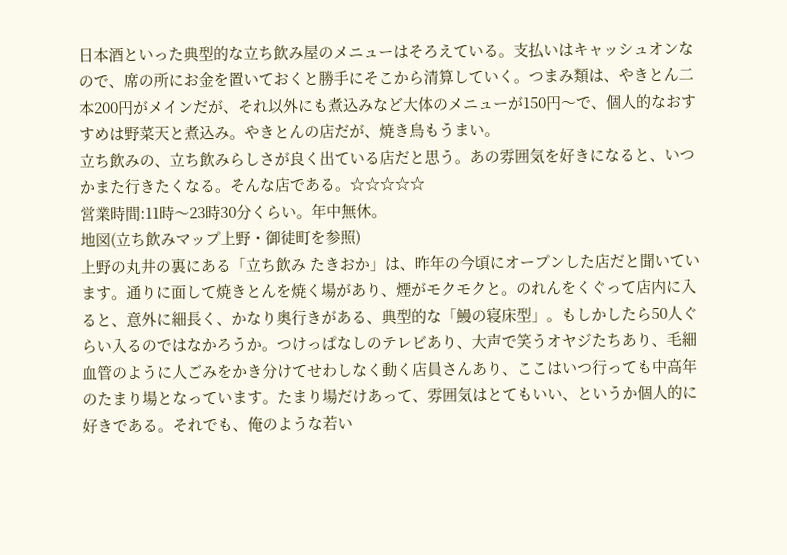日本酒といった典型的な立ち飲み屋のメニューはそろえている。支払いはキャッシュオンなので、席の所にお金を置いておくと勝手にそこから清算していく。つまみ類は、やきとん二本200円がメインだが、それ以外にも煮込みなど大体のメニューが150円〜で、個人的なおすすめは野菜天と煮込み。やきとんの店だが、焼き鳥もうまい。
立ち飲みの、立ち飲みらしさが良く出ている店だと思う。あの雰囲気を好きになると、いつかまた行きたくなる。そんな店である。☆☆☆☆☆
営業時間:11時〜23時30分くらい。年中無休。
地図(立ち飲みマップ上野・御徒町を参照)
上野の丸井の裏にある「立ち飲み たきおか」は、昨年の今頃にオープンした店だと聞いています。通りに面して焼きとんを焼く場があり、煙がモクモクと。のれんをくぐって店内に入ると、意外に細長く、かなり奥行きがある、典型的な「鰻の寝床型」。もしかしたら50人ぐらい入るのではなかろうか。つけっぱなしのテレビあり、大声で笑うオヤジたちあり、毛細血管のように人ごみをかき分けてせわしなく動く店員さんあり、ここはいつ行っても中高年のたまり場となっています。たまり場だけあって、雰囲気はとてもいい、というか個人的に好きである。それでも、俺のような若い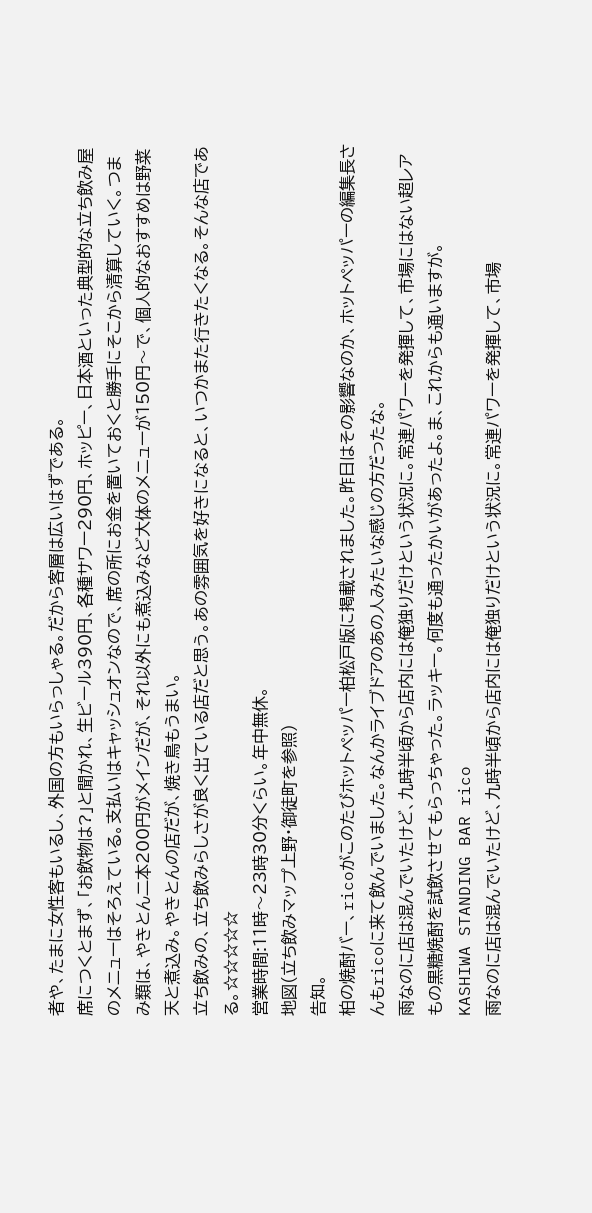者や、たまに女性客もいるし、外国の方もいらっしゃる。だから客層は広いはずである。
席につくとまず、「お飲物は?」と聞かれ、生ビール390円、各種サワー290円、ホッピー、日本酒といった典型的な立ち飲み屋のメニューはそろえている。支払いはキャッシュオンなので、席の所にお金を置いておくと勝手にそこから清算していく。つまみ類は、やきとん二本200円がメインだが、それ以外にも煮込みなど大体のメニューが150円〜で、個人的なおすすめは野菜天と煮込み。やきとんの店だが、焼き鳥もうまい。
立ち飲みの、立ち飲みらしさが良く出ている店だと思う。あの雰囲気を好きになると、いつかまた行きたくなる。そんな店である。☆☆☆☆☆
営業時間:11時〜23時30分くらい。年中無休。
地図(立ち飲みマップ上野・御徒町を参照)
告知。
柏の焼酎バー、ricoがこのたびホットペッパー柏松戸版に掲載されました。昨日はその影響なのか、ホットペッパーの編集長さんもricoに来て飲んでいました。なんかライブドアのあの人みたいな感じの方だったな。
雨なのに店は混んでいたけど、九時半頃から店内には俺独りだけという状況に。常連パワーを発揮して、市場にはない超レアもの黒糖焼酎を試飲させてもらっちゃった。ラッキー。何度も通ったかいがあったよ。ま、これからも通いますが。
KASHIWA STANDING BAR rico
雨なのに店は混んでいたけど、九時半頃から店内には俺独りだけという状況に。常連パワーを発揮して、市場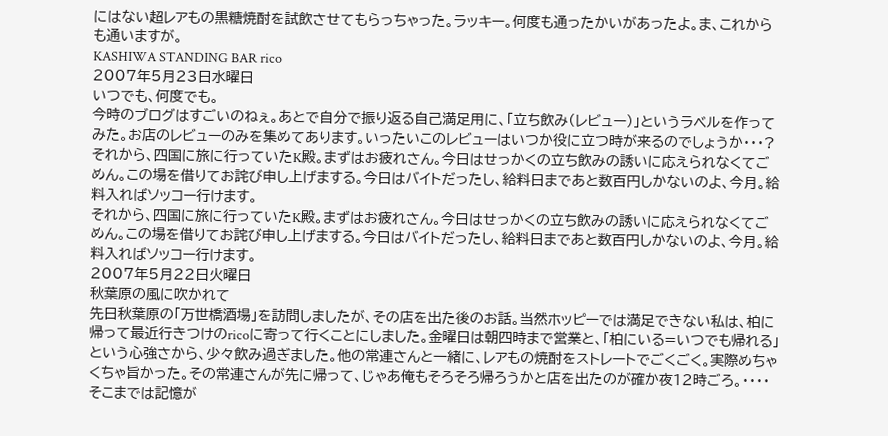にはない超レアもの黒糖焼酎を試飲させてもらっちゃった。ラッキー。何度も通ったかいがあったよ。ま、これからも通いますが。
KASHIWA STANDING BAR rico
2007年5月23日水曜日
いつでも、何度でも。
今時のブログはすごいのねぇ。あとで自分で振り返る自己満足用に、「立ち飲み(レビュー)」というラベルを作ってみた。お店のレビューのみを集めてあります。いったいこのレビューはいつか役に立つ時が来るのでしょうか・・・?
それから、四国に旅に行っていたK殿。まずはお疲れさん。今日はせっかくの立ち飲みの誘いに応えられなくてごめん。この場を借りてお詫び申し上げまする。今日はバイトだったし、給料日まであと数百円しかないのよ、今月。給料入ればソッコー行けます。
それから、四国に旅に行っていたK殿。まずはお疲れさん。今日はせっかくの立ち飲みの誘いに応えられなくてごめん。この場を借りてお詫び申し上げまする。今日はバイトだったし、給料日まであと数百円しかないのよ、今月。給料入ればソッコー行けます。
2007年5月22日火曜日
秋葉原の風に吹かれて
先日秋葉原の「万世橋酒場」を訪問しましたが、その店を出た後のお話。当然ホッピーでは満足できない私は、柏に帰って最近行きつけのricoに寄って行くことにしました。金曜日は朝四時まで営業と、「柏にいる=いつでも帰れる」という心強さから、少々飲み過ぎました。他の常連さんと一緒に、レアもの焼酎をストレートでごくごく。実際めちゃくちゃ旨かった。その常連さんが先に帰って、じゃあ俺もそろそろ帰ろうかと店を出たのが確か夜12時ごろ。・・・・そこまでは記憶が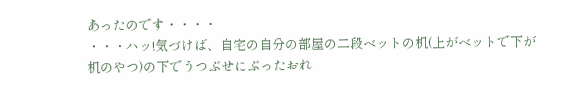あったのです・・・・
・・・ハッ!気づけば、自宅の自分の部屋の二段ベットの机(上がベットで下が机のやつ)の下でうつぶせにぶったおれ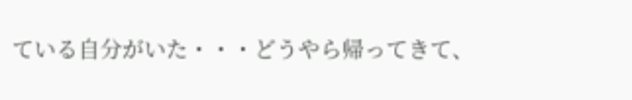ている自分がいた・・・どうやら帰ってきて、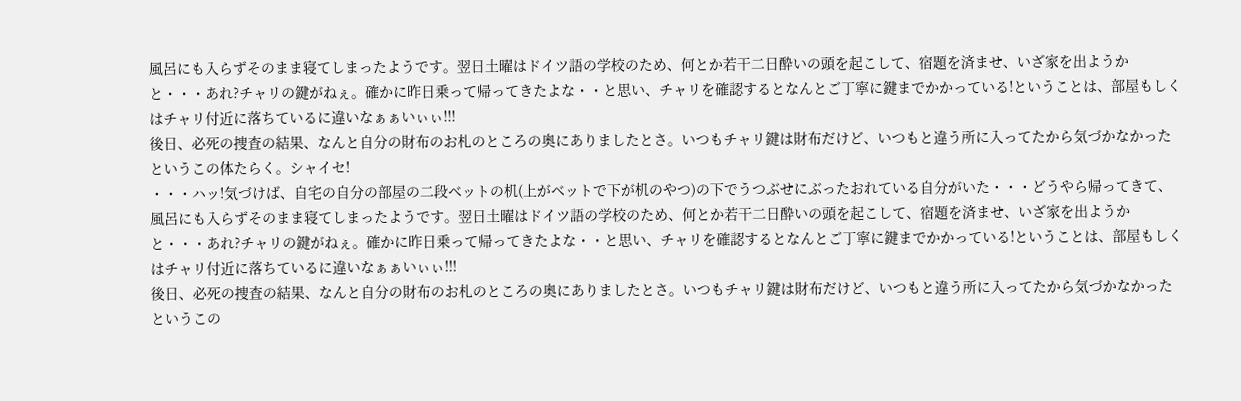風呂にも入らずそのまま寝てしまったようです。翌日土曜はドイツ語の学校のため、何とか若干二日酔いの頭を起こして、宿題を済ませ、いざ家を出ようかと・・・あれ?チャリの鍵がねぇ。確かに昨日乗って帰ってきたよな・・と思い、チャリを確認するとなんとご丁寧に鍵までかかっている!ということは、部屋もしくはチャリ付近に落ちているに違いなぁぁいぃぃ!!!
後日、必死の捜査の結果、なんと自分の財布のお札のところの奥にありましたとさ。いつもチャリ鍵は財布だけど、いつもと違う所に入ってたから気づかなかったというこの体たらく。シャイセ!
・・・ハッ!気づけば、自宅の自分の部屋の二段ベットの机(上がベットで下が机のやつ)の下でうつぶせにぶったおれている自分がいた・・・どうやら帰ってきて、風呂にも入らずそのまま寝てしまったようです。翌日土曜はドイツ語の学校のため、何とか若干二日酔いの頭を起こして、宿題を済ませ、いざ家を出ようかと・・・あれ?チャリの鍵がねぇ。確かに昨日乗って帰ってきたよな・・と思い、チャリを確認するとなんとご丁寧に鍵までかかっている!ということは、部屋もしくはチャリ付近に落ちているに違いなぁぁいぃぃ!!!
後日、必死の捜査の結果、なんと自分の財布のお札のところの奥にありましたとさ。いつもチャリ鍵は財布だけど、いつもと違う所に入ってたから気づかなかったというこの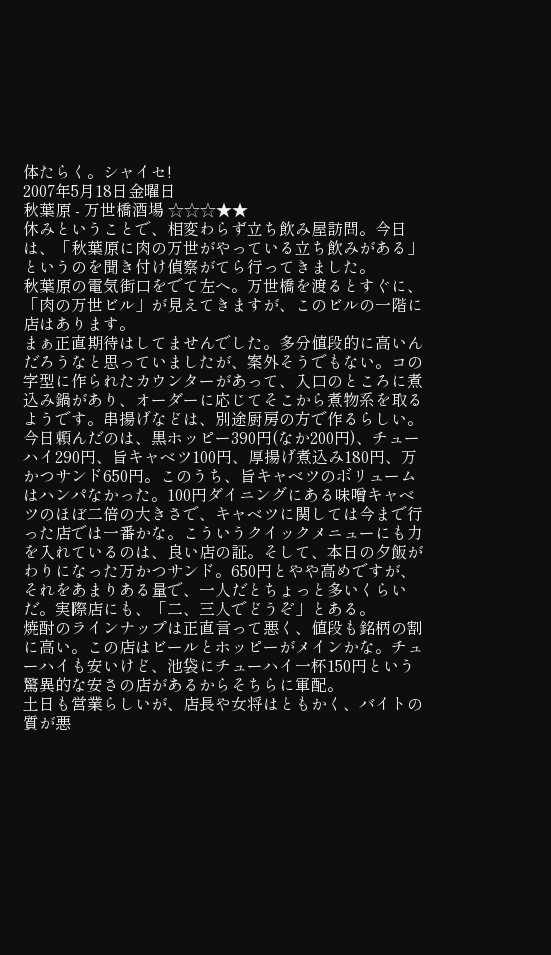体たらく。シャイセ!
2007年5月18日金曜日
秋葉原 - 万世橋酒場 ☆☆☆★★
休みということで、相変わらず立ち飲み屋訪問。今日は、「秋葉原に肉の万世がやっている立ち飲みがある」というのを聞き付け偵察がてら行ってきました。
秋葉原の電気街口をでて左へ。万世橋を渡るとすぐに、「肉の万世ビル」が見えてきますが、このビルの一階に店はあります。
まぁ正直期待はしてませんでした。多分値段的に高いんだろうなと思っていましたが、案外そうでもない。コの字型に作られたカウンターがあって、入口のところに煮込み鍋があり、オーダーに応じてそこから煮物系を取るようです。串揚げなどは、別途厨房の方で作るらしい。
今日頼んだのは、黒ホッピー390円(なか200円)、チューハイ290円、旨キャベツ100円、厚揚げ煮込み180円、万かつサンド650円。このうち、旨キャベツのボリュームはハンパなかった。100円ダイニングにある味噌キャベツのほぼ二倍の大きさで、キャベツに関しては今まで行った店では一番かな。こういうクイックメニューにも力を入れているのは、良い店の証。そして、本日の夕飯がわりになった万かつサンド。650円とやや高めですが、それをあまりある量で、一人だとちょっと多いくらいだ。実際店にも、「二、三人でどうぞ」とある。
焼酎のラインナップは正直言って悪く、値段も銘柄の割に高い。この店はビールとホッピーがメインかな。チューハイも安いけど、池袋にチューハイ一杯150円という驚異的な安さの店があるからそちらに軍配。
土日も営業らしいが、店長や女将はともかく、バイトの質が悪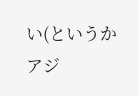い(というかアジ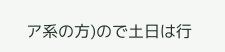ア系の方)ので土日は行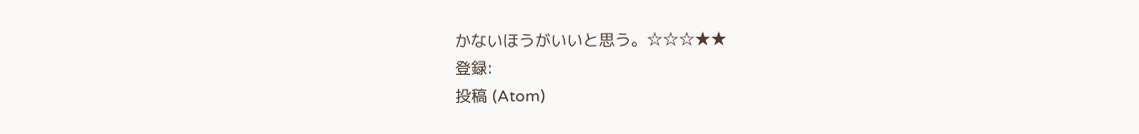かないほうがいいと思う。☆☆☆★★
登録:
投稿 (Atom)